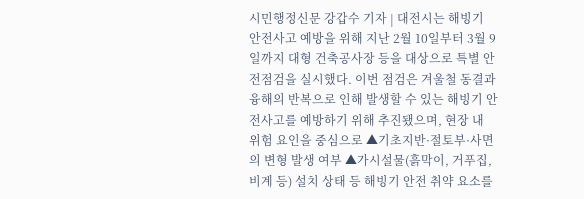시민행정신문 강갑수 기자 | 대전시는 해빙기 안전사고 예방을 위해 지난 2월 10일부터 3월 9일까지 대형 건축공사장 등을 대상으로 특별 안전점검을 실시했다. 이번 점검은 겨울철 동결과 융해의 반복으로 인해 발생할 수 있는 해빙기 안전사고를 예방하기 위해 추진됐으며, 현장 내 위험 요인을 중심으로 ▲기초지반·절토부·사면의 변형 발생 여부 ▲가시설물(흙막이, 거푸집, 비계 등) 설치 상태 등 해빙기 안전 취약 요소를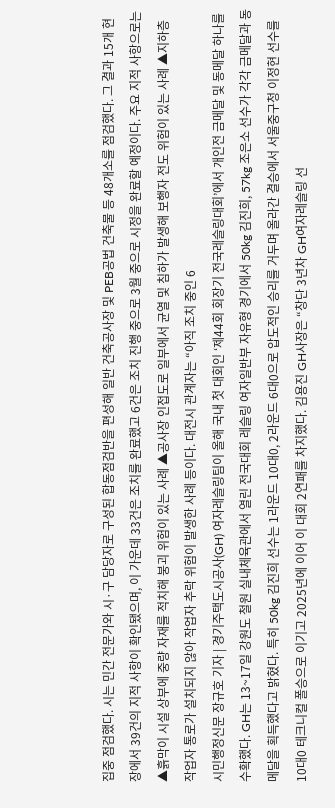집중 점검했다. 시는 민간 전문가와 시·구 담당자로 구성된 합동점검반을 편성해 일반 건축공사장 및 PEB공법 건축물 등 48개소를 점검했다. 그 결과 15개 현장에서 39건의 지적 사항이 확인됐으며, 이 가운데 33건은 조치를 완료했고 6건은 조치 진행 중으로 3월 중으로 시정을 완료할 예정이다. 주요 지적 사항으로는 ▲흙막이 시설 상부에 중량 자재를 적치해 붕괴 위험이 있는 사례 ▲공사장 인접도로 일부에서 균열 및 침하가 발생해 보행자 전도 위험이 있는 사례 ▲지하층 작업자 통로가 설치되지 않아 작업자 추락 위험이 발생한 사례 등이다. 대전시 관계자는 “아직 조치 중인 6
시민행정신문 장규호 기자 | 경기주택도시공사(GH) 여자레슬링팀이 올해 국내 첫 대회인 ‘제44회 회장기 전국레슬링대회’에서 개인전 금메달 및 동메달 하나를 수확했다. GH는 13~17일 강원도 철원 실내체육관에서 열린 전국대회 레슬링 여자일반부 자유형 경기에서 50kg 김진희, 57kg 조은소 선수가 각각 금메달과 동메달을 획득했다고 밝혔다. 특히 50kg 김진희 선수는 1라운드 10대0, 2라운드 6대0으로 압도적인 승리를 거두며 올라간 결승에서 서울중구청 이정현 선수를 10대0 테크니컬 폴승으로 이기고 2025년에 이어 이 대회 2연패를 차지했다. 김용진 GH사장은 “창단 3년차 GH여자레슬링 선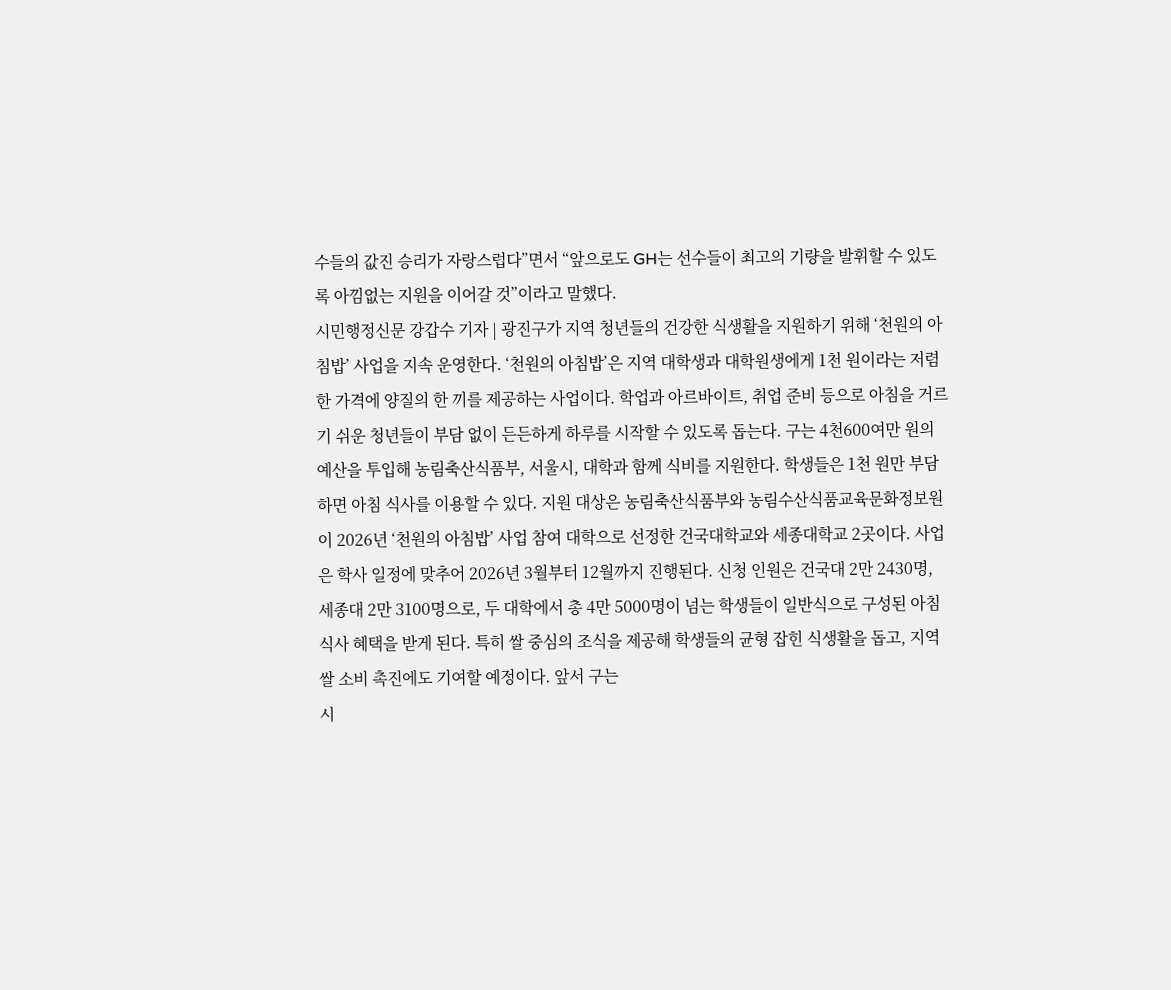수들의 값진 승리가 자랑스럽다”면서 “앞으로도 GH는 선수들이 최고의 기량을 발휘할 수 있도록 아낌없는 지원을 이어갈 것”이라고 말했다.
시민행정신문 강갑수 기자 | 광진구가 지역 청년들의 건강한 식생활을 지원하기 위해 ‘천원의 아침밥’ 사업을 지속 운영한다. ‘천원의 아침밥’은 지역 대학생과 대학원생에게 1천 원이라는 저렴한 가격에 양질의 한 끼를 제공하는 사업이다. 학업과 아르바이트, 취업 준비 등으로 아침을 거르기 쉬운 청년들이 부담 없이 든든하게 하루를 시작할 수 있도록 돕는다. 구는 4천600여만 원의 예산을 투입해 농림축산식품부, 서울시, 대학과 함께 식비를 지원한다. 학생들은 1천 원만 부담하면 아침 식사를 이용할 수 있다. 지원 대상은 농림축산식품부와 농림수산식품교육문화정보원이 2026년 ‘천원의 아침밥’ 사업 참여 대학으로 선정한 건국대학교와 세종대학교 2곳이다. 사업은 학사 일정에 맞추어 2026년 3월부터 12월까지 진행된다. 신청 인원은 건국대 2만 2430명, 세종대 2만 3100명으로, 두 대학에서 총 4만 5000명이 넘는 학생들이 일반식으로 구성된 아침 식사 혜택을 받게 된다. 특히 쌀 중심의 조식을 제공해 학생들의 균형 잡힌 식생활을 돕고, 지역 쌀 소비 촉진에도 기여할 예정이다. 앞서 구는
시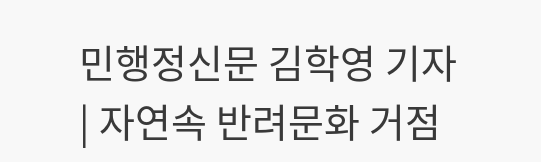민행정신문 김학영 기자 | 자연속 반려문화 거점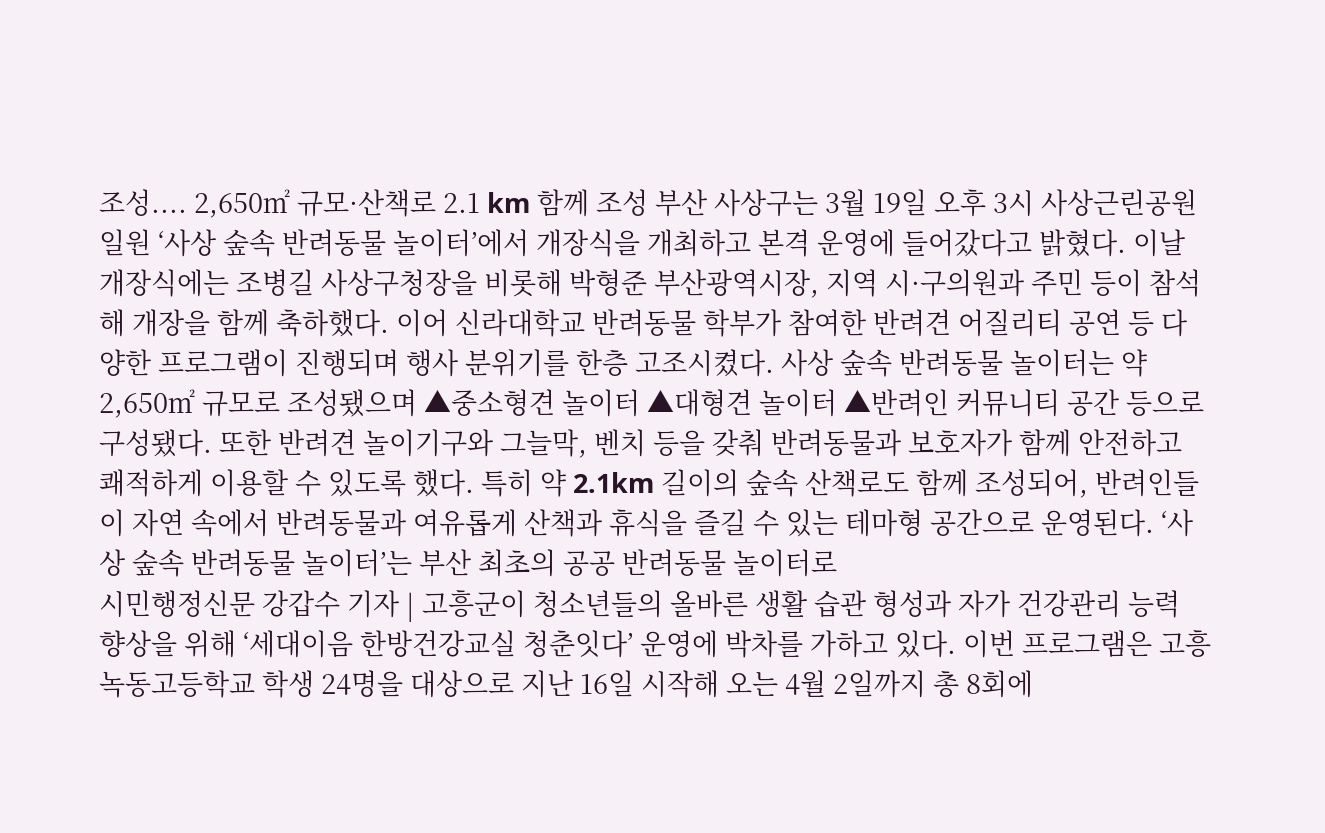조성.... 2,650㎡ 규모·산책로 2.1 km 함께 조성 부산 사상구는 3월 19일 오후 3시 사상근린공원 일원 ‘사상 숲속 반려동물 놀이터’에서 개장식을 개최하고 본격 운영에 들어갔다고 밝혔다. 이날 개장식에는 조병길 사상구청장을 비롯해 박형준 부산광역시장, 지역 시·구의원과 주민 등이 참석해 개장을 함께 축하했다. 이어 신라대학교 반려동물 학부가 참여한 반려견 어질리티 공연 등 다양한 프로그램이 진행되며 행사 분위기를 한층 고조시켰다. 사상 숲속 반려동물 놀이터는 약 2,650㎡ 규모로 조성됐으며 ▲중소형견 놀이터 ▲대형견 놀이터 ▲반려인 커뮤니티 공간 등으로 구성됐다. 또한 반려견 놀이기구와 그늘막, 벤치 등을 갖춰 반려동물과 보호자가 함께 안전하고 쾌적하게 이용할 수 있도록 했다. 특히 약 2.1km 길이의 숲속 산책로도 함께 조성되어, 반려인들이 자연 속에서 반려동물과 여유롭게 산책과 휴식을 즐길 수 있는 테마형 공간으로 운영된다. ‘사상 숲속 반려동물 놀이터’는 부산 최초의 공공 반려동물 놀이터로
시민행정신문 강갑수 기자 | 고흥군이 청소년들의 올바른 생활 습관 형성과 자가 건강관리 능력 향상을 위해 ‘세대이음 한방건강교실 청춘잇다’ 운영에 박차를 가하고 있다. 이번 프로그램은 고흥녹동고등학교 학생 24명을 대상으로 지난 16일 시작해 오는 4월 2일까지 총 8회에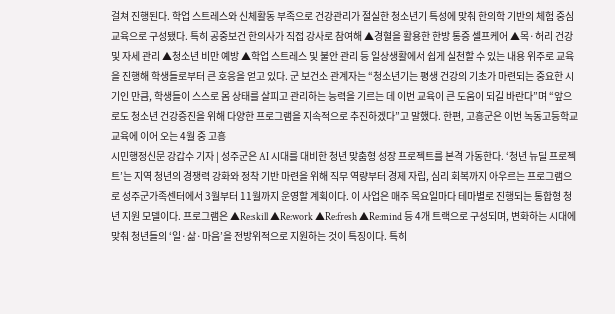걸쳐 진행된다. 학업 스트레스와 신체활동 부족으로 건강관리가 절실한 청소년기 특성에 맞춰 한의학 기반의 체험 중심 교육으로 구성됐다. 특히 공중보건 한의사가 직접 강사로 참여해 ▲경혈을 활용한 한방 통증 셀프케어 ▲목·허리 건강 및 자세 관리 ▲청소년 비만 예방 ▲학업 스트레스 및 불안 관리 등 일상생활에서 쉽게 실천할 수 있는 내용 위주로 교육을 진행해 학생들로부터 큰 호응을 얻고 있다. 군 보건소 관계자는 “청소년기는 평생 건강의 기초가 마련되는 중요한 시기인 만큼, 학생들이 스스로 몸 상태를 살피고 관리하는 능력을 기르는 데 이번 교육이 큰 도움이 되길 바란다”며 “앞으로도 청소년 건강증진을 위해 다양한 프로그램을 지속적으로 추진하겠다”고 말했다. 한편, 고흥군은 이번 녹동고등학교 교육에 이어 오는 4월 중 고흥
시민행정신문 강갑수 기자 | 성주군은 AI 시대를 대비한 청년 맞춤형 성장 프로젝트를 본격 가동한다. ‘청년 뉴딜 프로젝트’는 지역 청년의 경쟁력 강화와 정착 기반 마련을 위해 직무 역량부터 경제 자립, 심리 회복까지 아우르는 프로그램으로 성주군가족센터에서 3월부터 11월까지 운영할 계획이다. 이 사업은 매주 목요일마다 테마별로 진행되는 통합형 청년 지원 모델이다. 프로그램은 ▲Re:skill ▲Re:work ▲Re:fresh ▲Re:mind 등 4개 트랙으로 구성되며, 변화하는 시대에 맞춰 청년들의 ‘일·삶·마음’을 전방위적으로 지원하는 것이 특징이다. 특히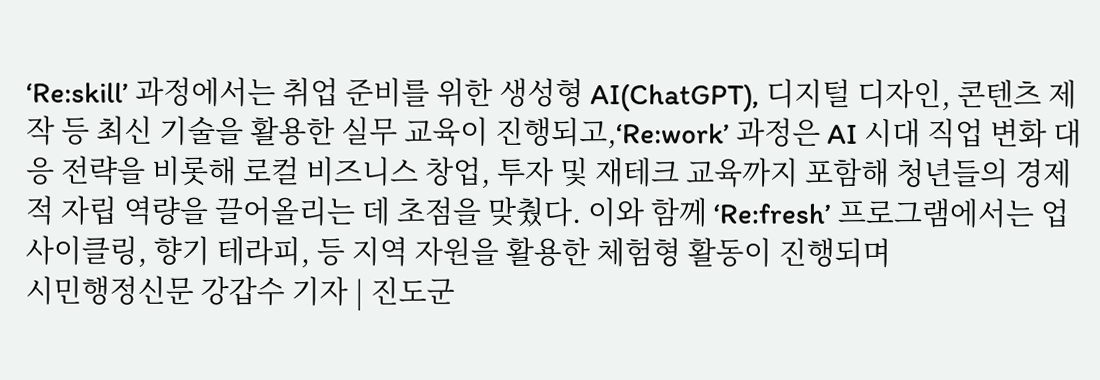‘Re:skill’ 과정에서는 취업 준비를 위한 생성형 AI(ChatGPT), 디지털 디자인, 콘텐츠 제작 등 최신 기술을 활용한 실무 교육이 진행되고,‘Re:work’ 과정은 AI 시대 직업 변화 대응 전략을 비롯해 로컬 비즈니스 창업, 투자 및 재테크 교육까지 포함해 청년들의 경제적 자립 역량을 끌어올리는 데 초점을 맞췄다. 이와 함께 ‘Re:fresh’ 프로그램에서는 업사이클링, 향기 테라피, 등 지역 자원을 활용한 체험형 활동이 진행되며
시민행정신문 강갑수 기자 | 진도군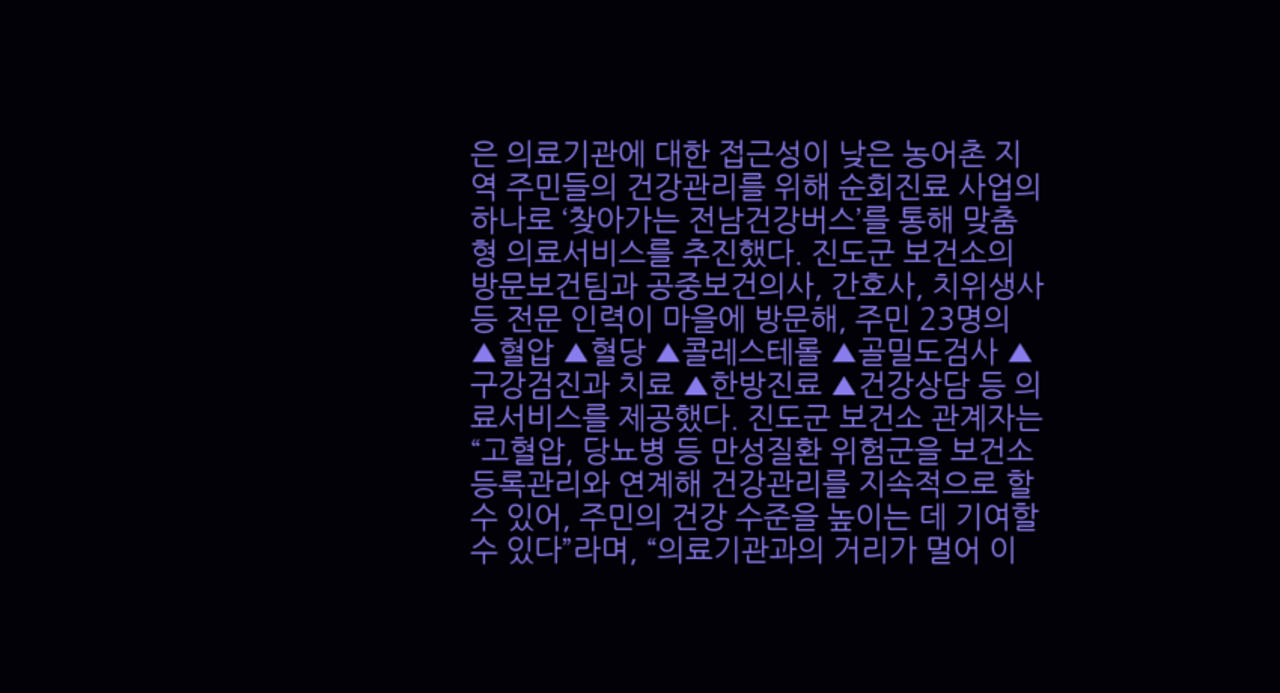은 의료기관에 대한 접근성이 낮은 농어촌 지역 주민들의 건강관리를 위해 순회진료 사업의 하나로 ‘찾아가는 전남건강버스’를 통해 맞춤형 의료서비스를 추진했다. 진도군 보건소의 방문보건팀과 공중보건의사, 간호사, 치위생사 등 전문 인력이 마을에 방문해, 주민 23명의 ▲혈압 ▲혈당 ▲콜레스테롤 ▲골밀도검사 ▲구강검진과 치료 ▲한방진료 ▲건강상담 등 의료서비스를 제공했다. 진도군 보건소 관계자는 “고혈압, 당뇨병 등 만성질환 위험군을 보건소 등록관리와 연계해 건강관리를 지속적으로 할 수 있어, 주민의 건강 수준을 높이는 데 기여할 수 있다”라며, “의료기관과의 거리가 멀어 이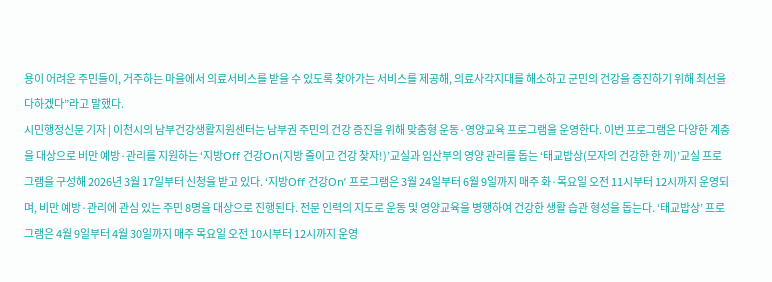용이 어려운 주민들이, 거주하는 마을에서 의료서비스를 받을 수 있도록 찾아가는 서비스를 제공해, 의료사각지대를 해소하고 군민의 건강을 증진하기 위해 최선을 다하겠다”라고 말했다.
시민행정신문 기자 | 이천시의 남부건강생활지원센터는 남부권 주민의 건강 증진을 위해 맞춤형 운동·영양교육 프로그램을 운영한다. 이번 프로그램은 다양한 계층을 대상으로 비만 예방·관리를 지원하는 ‘지방Off 건강On(지방 줄이고 건강 찾자!)’교실과 임산부의 영양 관리를 돕는 ‘태교밥상(모자의 건강한 한 끼)’교실 프로그램을 구성해 2026년 3월 17일부터 신청을 받고 있다. ‘지방Off 건강On’ 프로그램은 3월 24일부터 6월 9일까지 매주 화·목요일 오전 11시부터 12시까지 운영되며, 비만 예방·관리에 관심 있는 주민 8명을 대상으로 진행된다. 전문 인력의 지도로 운동 및 영양교육을 병행하여 건강한 생활 습관 형성을 돕는다. ‘태교밥상’ 프로그램은 4월 9일부터 4월 30일까지 매주 목요일 오전 10시부터 12시까지 운영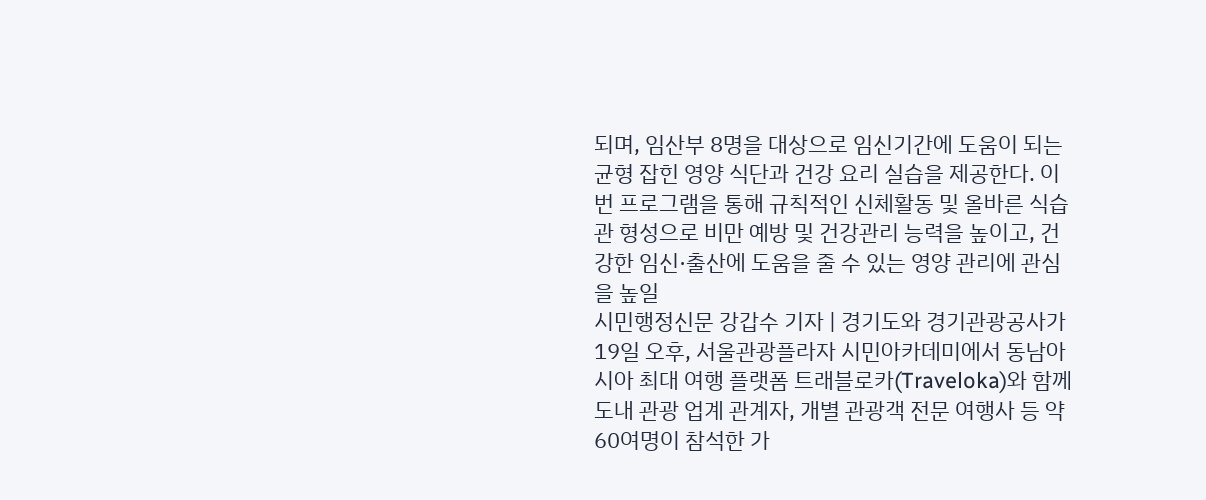되며, 임산부 8명을 대상으로 임신기간에 도움이 되는 균형 잡힌 영양 식단과 건강 요리 실습을 제공한다. 이번 프로그램을 통해 규칙적인 신체활동 및 올바른 식습관 형성으로 비만 예방 및 건강관리 능력을 높이고, 건강한 임신·출산에 도움을 줄 수 있는 영양 관리에 관심을 높일
시민행정신문 강갑수 기자 | 경기도와 경기관광공사가 19일 오후, 서울관광플라자 시민아카데미에서 동남아시아 최대 여행 플랫폼 트래블로카(Traveloka)와 함께 도내 관광 업계 관계자, 개별 관광객 전문 여행사 등 약 60여명이 참석한 가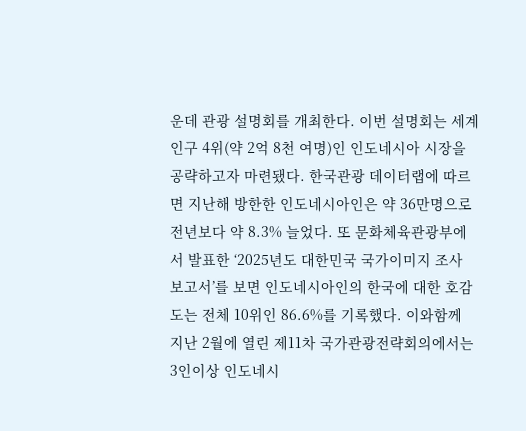운데 관광 설명회를 개최한다. 이번 설명회는 세계 인구 4위(약 2억 8천 여명)인 인도네시아 시장을 공략하고자 마련됐다. 한국관광 데이터랩에 따르면 지난해 방한한 인도네시아인은 약 36만명으로 전년보다 약 8.3% 늘었다. 또 문화체육관광부에서 발표한 ‘2025년도 대한민국 국가이미지 조사 보고서’를 보면 인도네시아인의 한국에 대한 호감도는 전체 10위인 86.6%를 기록했다. 이와함께 지난 2월에 열린 제11차 국가관광전략회의에서는 3인이상 인도네시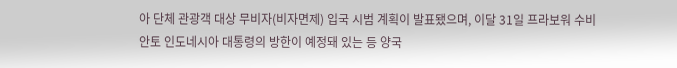아 단체 관광객 대상 무비자(비자면제) 입국 시범 계획이 발표됐으며, 이달 31일 프라보워 수비안토 인도네시아 대통령의 방한이 예정돼 있는 등 양국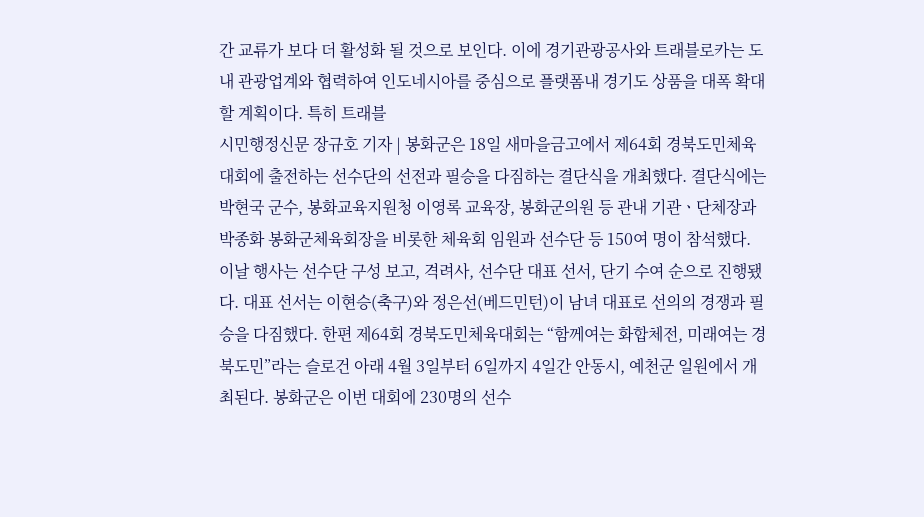간 교류가 보다 더 활성화 될 것으로 보인다. 이에 경기관광공사와 트래블로카는 도내 관광업계와 협력하여 인도네시아를 중심으로 플랫폼내 경기도 상품을 대폭 확대할 계획이다. 특히 트래블
시민행정신문 장규호 기자 | 봉화군은 18일 새마을금고에서 제64회 경북도민체육대회에 출전하는 선수단의 선전과 필승을 다짐하는 결단식을 개최했다. 결단식에는 박현국 군수, 봉화교육지원청 이영록 교육장, 봉화군의원 등 관내 기관ㆍ단체장과 박종화 봉화군체육회장을 비롯한 체육회 임원과 선수단 등 150여 명이 참석했다. 이날 행사는 선수단 구성 보고, 격려사, 선수단 대표 선서, 단기 수여 순으로 진행됐다. 대표 선서는 이현승(축구)와 정은선(베드민턴)이 남녀 대표로 선의의 경쟁과 필승을 다짐했다. 한편 제64회 경북도민체육대회는 “함께여는 화합체전, 미래여는 경북도민”라는 슬로건 아래 4월 3일부터 6일까지 4일간 안동시, 예천군 일원에서 개최된다. 봉화군은 이번 대회에 230명의 선수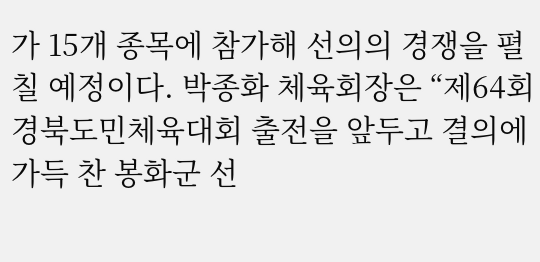가 15개 종목에 참가해 선의의 경쟁을 펼칠 예정이다. 박종화 체육회장은 “제64회 경북도민체육대회 출전을 앞두고 결의에 가득 찬 봉화군 선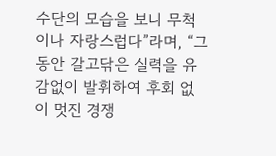수단의 모습을 보니 무척이나 자랑스럽다”라며, “그동안 갈고닦은 실력을 유감없이 발휘하여 후회 없이 멋진 경쟁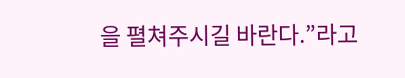을 펼쳐주시길 바란다.”라고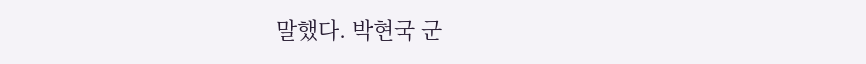말했다. 박현국 군